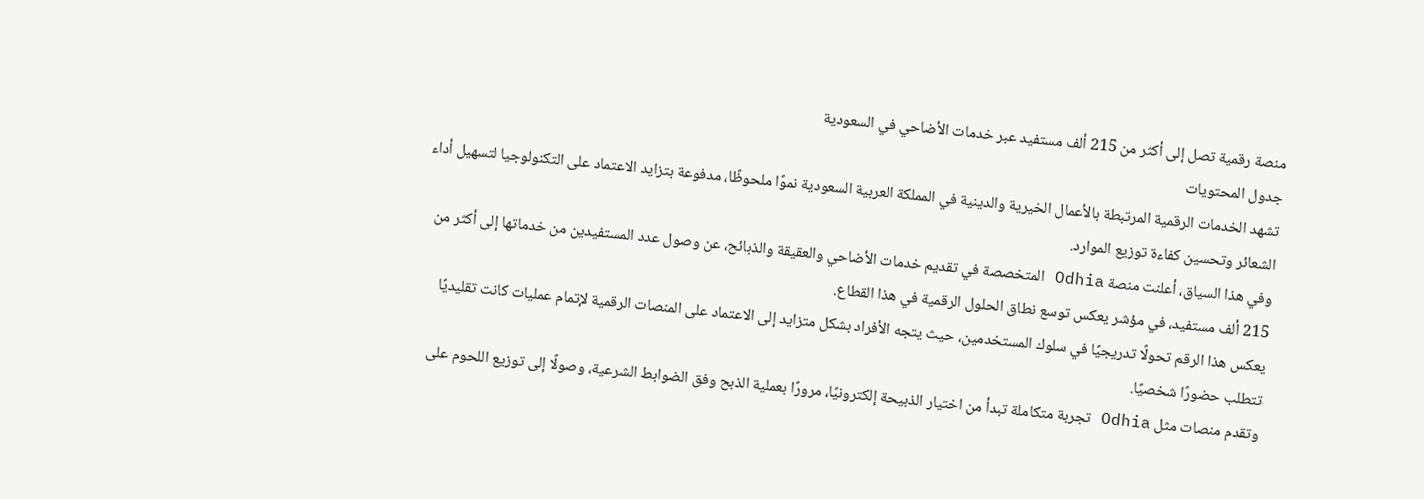منصة رقمية تصل إلى أكثر من 215 ألف مستفيد عبر خدمات الأضاحي في السعودية
جدول المحتويات
تشهد الخدمات الرقمية المرتبطة بالأعمال الخيرية والدينية في المملكة العربية السعودية نموًا ملحوظًا، مدفوعة بتزايد الاعتماد على التكنولوجيا لتسهيل أداء الشعائر وتحسين كفاءة توزيع الموارد.
وفي هذا السياق، أعلنت منصة Odhia المتخصصة في تقديم خدمات الأضاحي والعقيقة والذبائح، عن وصول عدد المستفيدين من خدماتها إلى أكثر من 215 ألف مستفيد، في مؤشر يعكس توسع نطاق الحلول الرقمية في هذا القطاع.
يعكس هذا الرقم تحولًا تدريجيًا في سلوك المستخدمين، حيث يتجه الأفراد بشكل متزايد إلى الاعتماد على المنصات الرقمية لإتمام عمليات كانت تقليديًا تتطلب حضورًا شخصيًا.
وتقدم منصات مثل Odhia تجربة متكاملة تبدأ من اختيار الذبيحة إلكترونيًا، مرورًا بعملية الذبح وفق الضوابط الشرعية، وصولًا إلى توزيع اللحوم على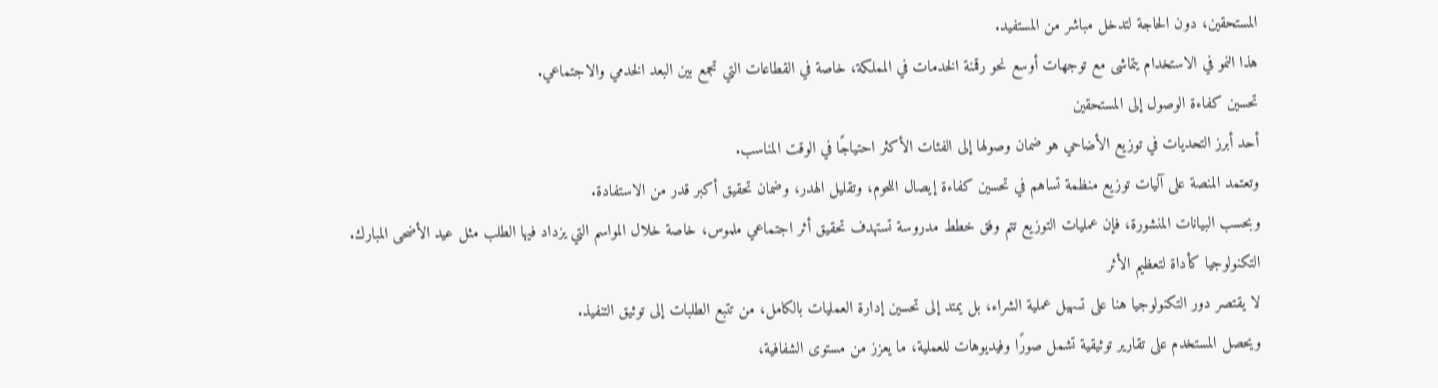المستحقين، دون الحاجة لتدخل مباشر من المستفيد.
هذا النمو في الاستخدام يتماشى مع توجهات أوسع نحو رقمنة الخدمات في المملكة، خاصة في القطاعات التي تجمع بين البعد الخدمي والاجتماعي.
تحسين كفاءة الوصول إلى المستحقين
أحد أبرز التحديات في توزيع الأضاحي هو ضمان وصولها إلى الفئات الأكثر احتياجًا في الوقت المناسب.
وتعتمد المنصة على آليات توزيع منظمة تساهم في تحسين كفاءة إيصال اللحوم، وتقليل الهدر، وضمان تحقيق أكبر قدر من الاستفادة.
وبحسب البيانات المنشورة، فإن عمليات التوزيع تتم وفق خطط مدروسة تستهدف تحقيق أثر اجتماعي ملموس، خاصة خلال المواسم التي يزداد فيها الطلب مثل عيد الأضحى المبارك.
التكنولوجيا كأداة لتعظيم الأثر
لا يقتصر دور التكنولوجيا هنا على تسهيل عملية الشراء، بل يمتد إلى تحسين إدارة العمليات بالكامل، من تتبع الطلبات إلى توثيق التنفيذ.
ويحصل المستخدم على تقارير توثيقية تشمل صورًا وفيديوهات للعملية، ما يعزز من مستوى الشفافية،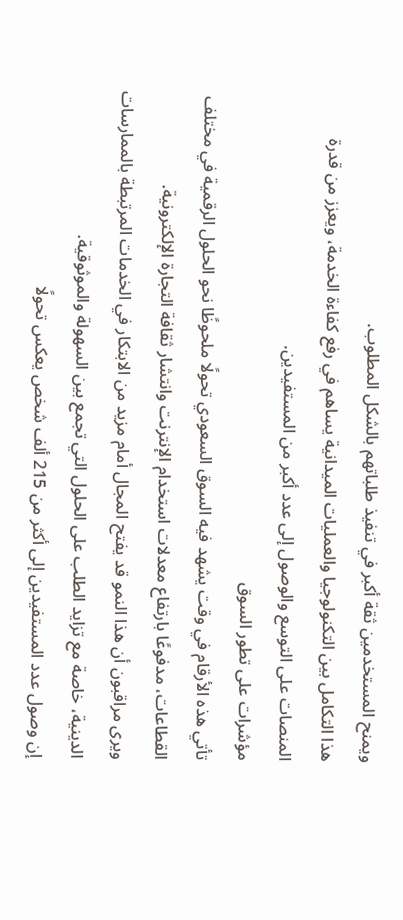ويمنح المستخدمين ثقة أكبر في تنفيذ طلباتهم بالشكل المطلوب.
هذا التكامل بين التكنولوجيا والعمليات الميدانية يساهم في رفع كفاءة الخدمة، ويعزز من قدرة المنصات على التوسع والوصول إلى عدد أكبر من المستفيدين.
مؤشرات على تطور السوق
تأتي هذه الأرقام في وقت يشهد فيه السوق السعودي تحولًا ملحوظًا نحو الحلول الرقمية في مختلف القطاعات، مدفوعًا بارتفاع معدلات استخدام الإنترنت وانتشار ثقافة التجارة الإلكترونية.
ويرى مراقبون أن هذا النمو قد يفتح المجال أمام مزيد من الابتكار في الخدمات المرتبطة بالممارسات الدينية، خاصة مع تزايد الطلب على الحلول التي تجمع بين السهولة والموثوقية.
إن وصول عدد المستفيدين إلى أكثر من 215 ألف شخص يعكس تحولًا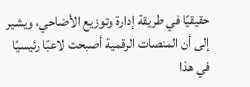حقيقيًا في طريقة إدارة وتوزيع الأضاحي، ويشير إلى أن المنصات الرقمية أصبحت لاعبًا رئيسيًا في هذا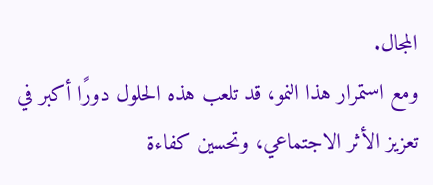المجال.
ومع استمرار هذا النمو، قد تلعب هذه الحلول دورًا أكبر في تعزيز الأثر الاجتماعي، وتحسين كفاءة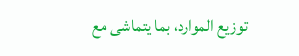توزيع الموارد، بما يتماشى مع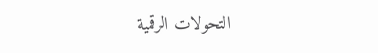التحولات الرقمية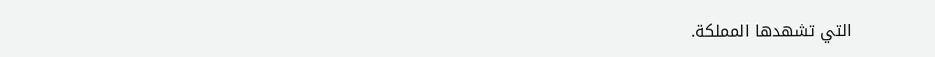التي تشهدها المملكة.